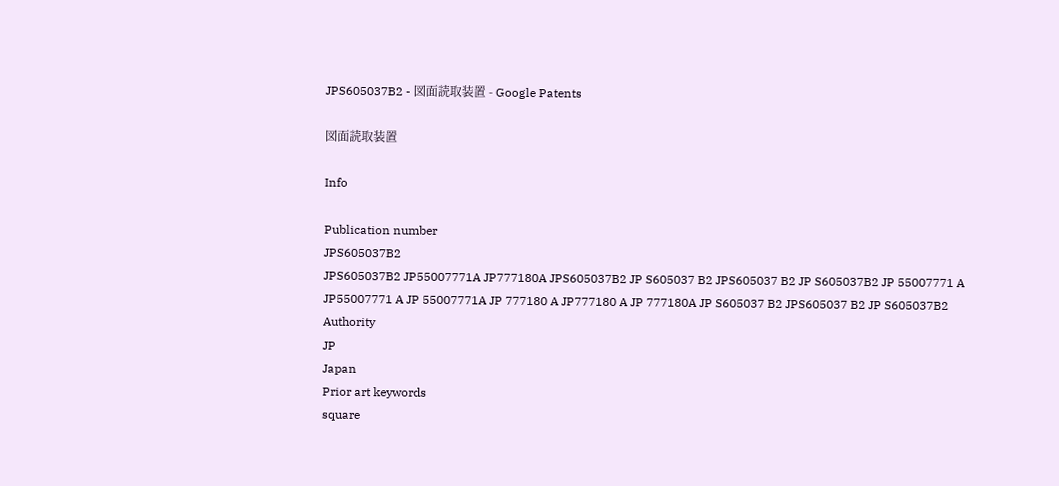JPS605037B2 - 図面読取装置 - Google Patents

図面読取装置

Info

Publication number
JPS605037B2
JPS605037B2 JP55007771A JP777180A JPS605037B2 JP S605037 B2 JPS605037 B2 JP S605037B2 JP 55007771 A JP55007771 A JP 55007771A JP 777180 A JP777180 A JP 777180A JP S605037 B2 JPS605037 B2 JP S605037B2
Authority
JP
Japan
Prior art keywords
square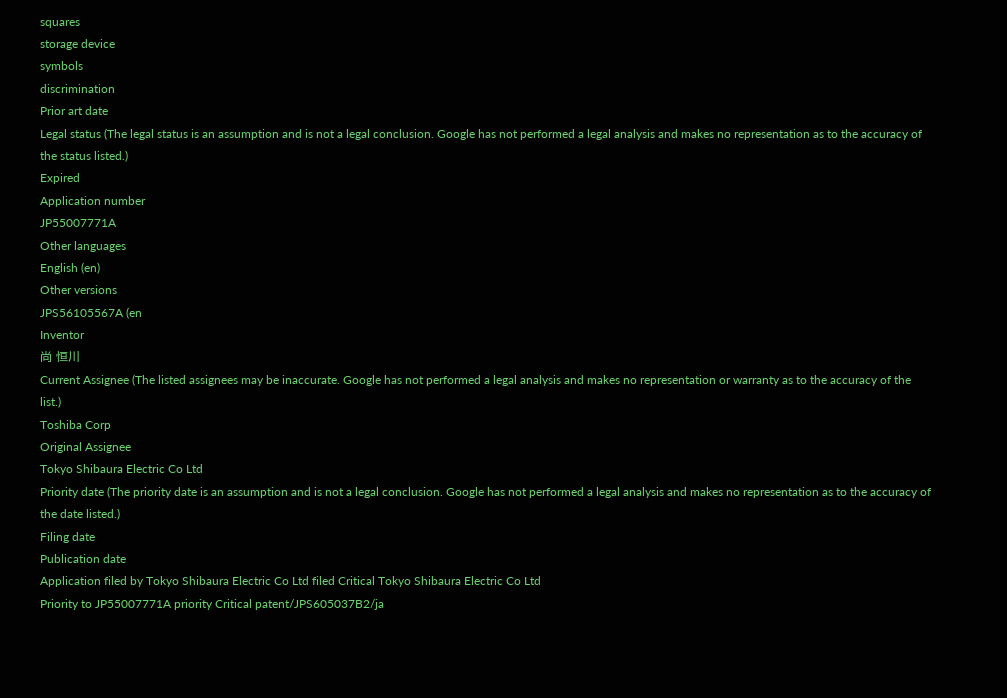squares
storage device
symbols
discrimination
Prior art date
Legal status (The legal status is an assumption and is not a legal conclusion. Google has not performed a legal analysis and makes no representation as to the accuracy of the status listed.)
Expired
Application number
JP55007771A
Other languages
English (en)
Other versions
JPS56105567A (en
Inventor
尚 恒川
Current Assignee (The listed assignees may be inaccurate. Google has not performed a legal analysis and makes no representation or warranty as to the accuracy of the list.)
Toshiba Corp
Original Assignee
Tokyo Shibaura Electric Co Ltd
Priority date (The priority date is an assumption and is not a legal conclusion. Google has not performed a legal analysis and makes no representation as to the accuracy of the date listed.)
Filing date
Publication date
Application filed by Tokyo Shibaura Electric Co Ltd filed Critical Tokyo Shibaura Electric Co Ltd
Priority to JP55007771A priority Critical patent/JPS605037B2/ja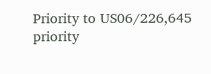Priority to US06/226,645 priority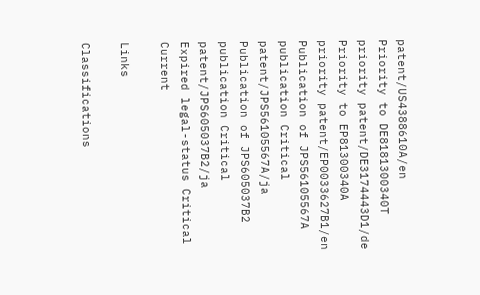patent/US4388610A/en
Priority to DE8181300340T priority patent/DE3174443D1/de
Priority to EP81300340A priority patent/EP0033627B1/en
Publication of JPS56105567A publication Critical patent/JPS56105567A/ja
Publication of JPS605037B2 publication Critical patent/JPS605037B2/ja
Expired legal-status Critical Current

Links

Classifications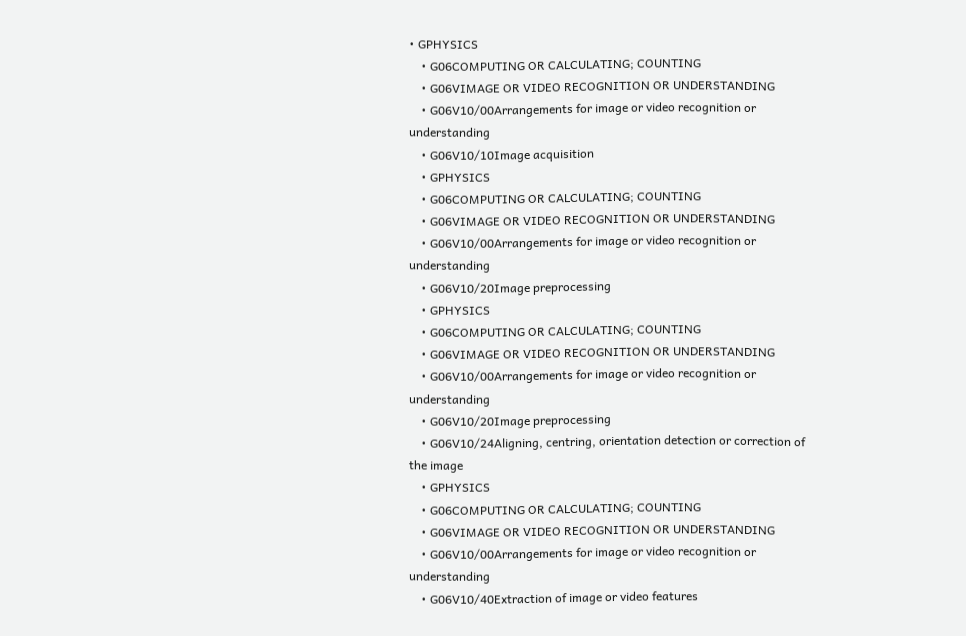• GPHYSICS
    • G06COMPUTING OR CALCULATING; COUNTING
    • G06VIMAGE OR VIDEO RECOGNITION OR UNDERSTANDING
    • G06V10/00Arrangements for image or video recognition or understanding
    • G06V10/10Image acquisition
    • GPHYSICS
    • G06COMPUTING OR CALCULATING; COUNTING
    • G06VIMAGE OR VIDEO RECOGNITION OR UNDERSTANDING
    • G06V10/00Arrangements for image or video recognition or understanding
    • G06V10/20Image preprocessing
    • GPHYSICS
    • G06COMPUTING OR CALCULATING; COUNTING
    • G06VIMAGE OR VIDEO RECOGNITION OR UNDERSTANDING
    • G06V10/00Arrangements for image or video recognition or understanding
    • G06V10/20Image preprocessing
    • G06V10/24Aligning, centring, orientation detection or correction of the image
    • GPHYSICS
    • G06COMPUTING OR CALCULATING; COUNTING
    • G06VIMAGE OR VIDEO RECOGNITION OR UNDERSTANDING
    • G06V10/00Arrangements for image or video recognition or understanding
    • G06V10/40Extraction of image or video features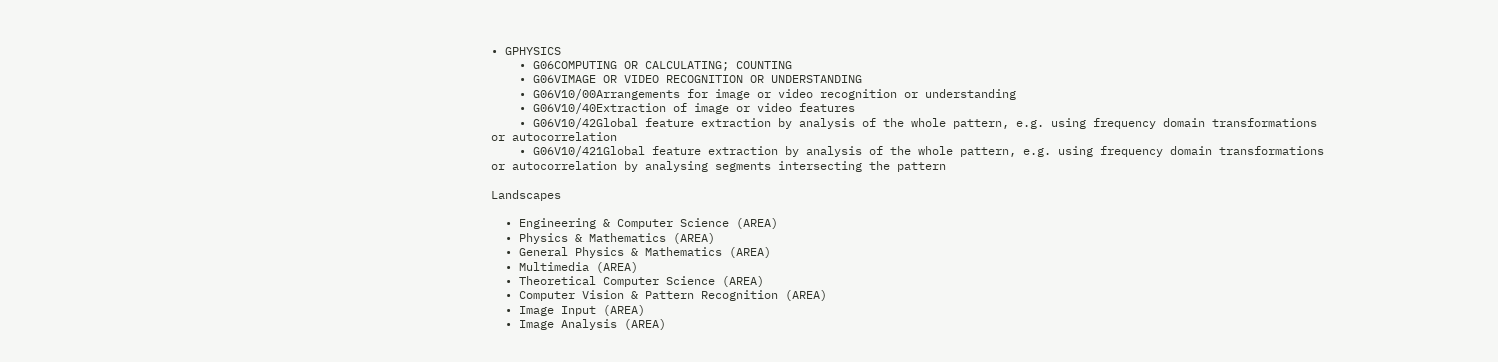• GPHYSICS
    • G06COMPUTING OR CALCULATING; COUNTING
    • G06VIMAGE OR VIDEO RECOGNITION OR UNDERSTANDING
    • G06V10/00Arrangements for image or video recognition or understanding
    • G06V10/40Extraction of image or video features
    • G06V10/42Global feature extraction by analysis of the whole pattern, e.g. using frequency domain transformations or autocorrelation
    • G06V10/421Global feature extraction by analysis of the whole pattern, e.g. using frequency domain transformations or autocorrelation by analysing segments intersecting the pattern

Landscapes

  • Engineering & Computer Science (AREA)
  • Physics & Mathematics (AREA)
  • General Physics & Mathematics (AREA)
  • Multimedia (AREA)
  • Theoretical Computer Science (AREA)
  • Computer Vision & Pattern Recognition (AREA)
  • Image Input (AREA)
  • Image Analysis (AREA)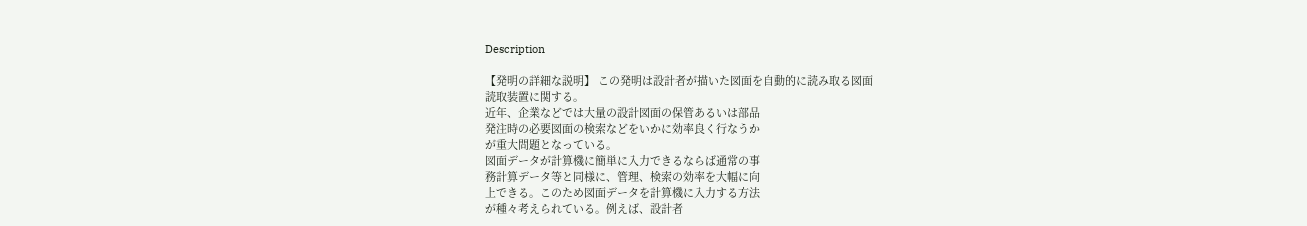Description

【発明の詳細な説明】 この発明は設計者が描いた図面を自動的に読み取る図面
読取装置に関する。
近年、企業などでは大量の設計図面の保管あるいは部品
発注時の必要図面の検索などをいかに効率良く行なうか
が重大問題となっている。
図面データが計算機に簡単に入力できるならば通常の事
務計算データ等と同様に、管理、検索の効率を大幅に向
上できる。このため図面データを計算機に入力する方法
が種々考えられている。例えば、設計者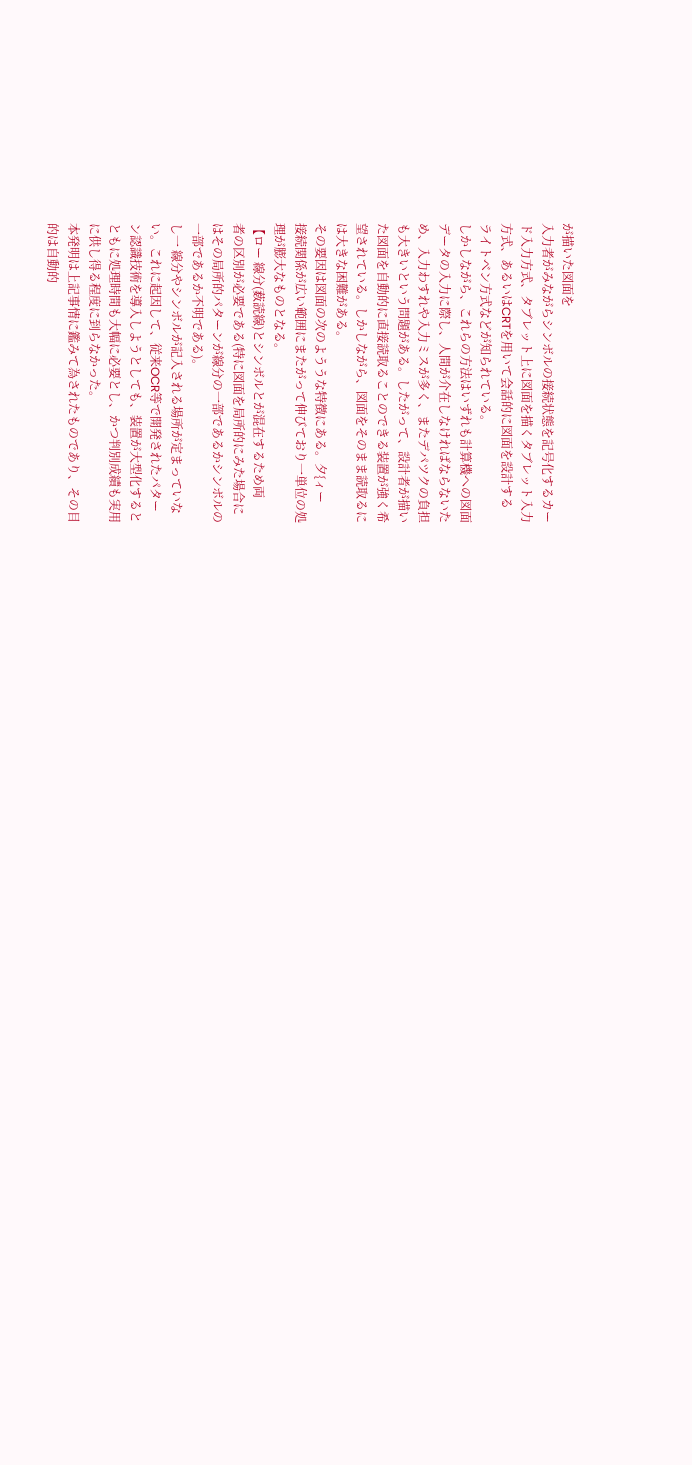が描いた図面を
入力者がみながらシンボルの接続状態を記号化するカー
ド入力方式、タブレット上に図面を描くタブレット入力
方式、あるいはCRTを用いて会話的に図面を設計する
ライトベン方式などが知られている。
しかしながら、これらの方法はいずれも計算機への図面
データの入力に際し、人間が介在しなければならないた
め、入力わすれや入力ミスが多く、またデパツクの負担
も大きいという問題がある。したがって、設計者が描い
た図面を自動的に直接読取ることのできる装置が強く希
望されている。しかしながら、図面をそのまま読取るに
は大きな困難がある。
その要因は図面の次のよううな特徴にある。夕{ィー
接続関係が広い範囲にまたがって伸びており一単位の処
理が膨大なものとなる。
【ロー 線分(薮読線)とシンボルとが混在するため両
者の区別が必要である(特に図面を局所的にみた場合に
はその局所的パターンが線分の一部であるかシンボルの
一部であるか不明である)。
し一 線分やシンボルが記入される場所が定まっていな
い。これに起因して、従来OCR等で開発されたパター
ン認識技術を導入しようとしても、装置が大型化すると
ともに処理時間も大幅に必要とし、かつ判別成績も実用
に供し得る程度に到らなかった。
本発明は上記事情に鑑みて為されたものであり、その目
的は自動的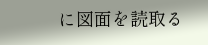に図面を読取る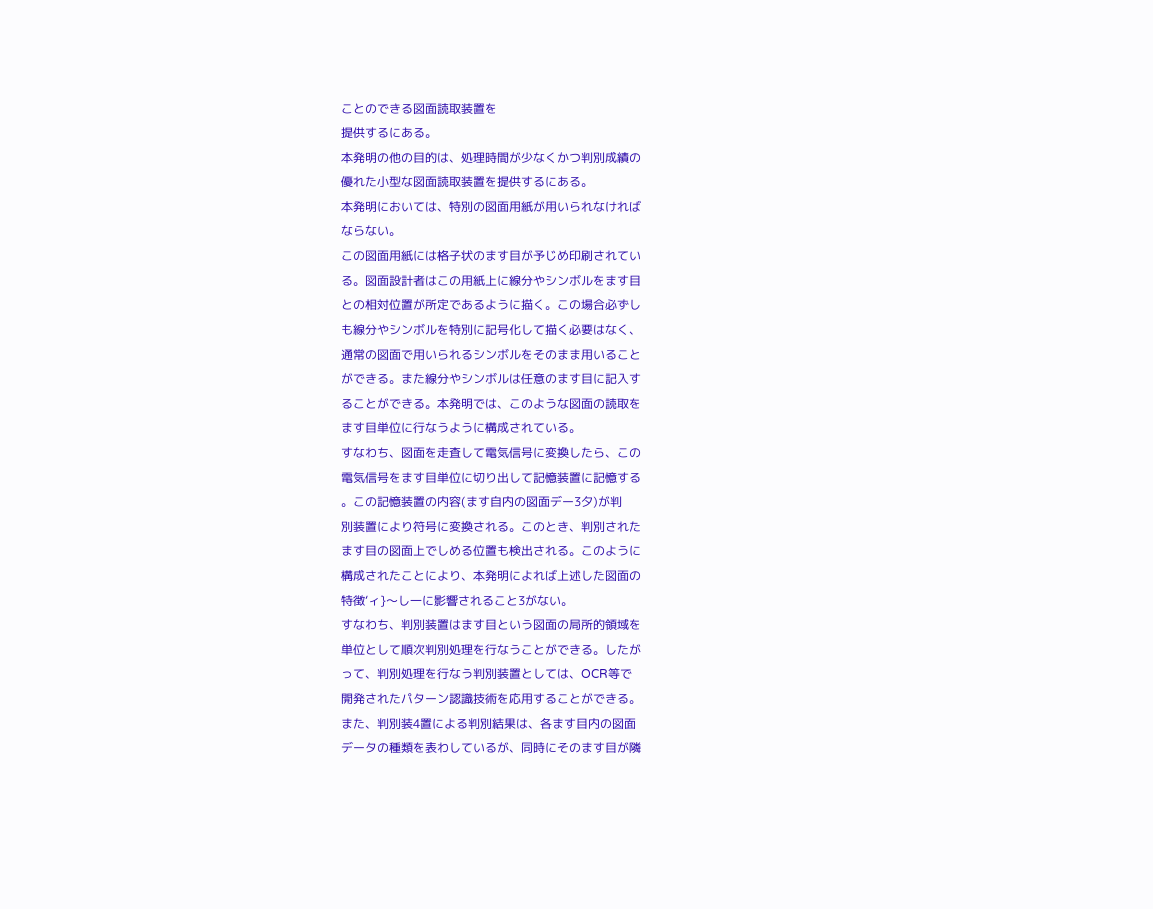ことのできる図面読取装置を
提供するにある。
本発明の他の目的は、処理時間が少なくかつ判別成績の
優れた小型な図面読取装置を提供するにある。
本発明においては、特別の図面用紙が用いられなければ
ならない。
この図面用紙には格子状のます目が予じめ印刷されてい
る。図面設計者はこの用紙上に線分やシンボルをます目
との相対位置が所定であるように描く。この場合必ずし
も線分やシンボルを特別に記号化して描く必要はなく、
通常の図面で用いられるシンボルをそのまま用いること
ができる。また線分やシンボルは任意のます目に記入す
ることができる。本発明では、このような図面の読取を
ます目単位に行なうように構成されている。
すなわち、図面を走査して電気信号に変換したら、この
電気信号をます目単位に切り出して記憶装置に記憶する
。この記憶装置の内容(ます自内の図面デー3夕)が判
別装置により符号に変換される。このとき、判別された
ます目の図面上でしめる位置も検出される。このように
構成されたことにより、本発明によれば上述した図面の
特徴‘ィ}〜し一に影響されること3がない。
すなわち、判別装置はます目という図面の局所的領域を
単位として順次判別処理を行なうことができる。したが
って、判別処理を行なう判別装置としては、OCR等で
開発されたパターン認識技術を応用することができる。
また、判別装4置による判別結果は、各ます目内の図面
データの種類を表わしているが、同時にそのます目が隣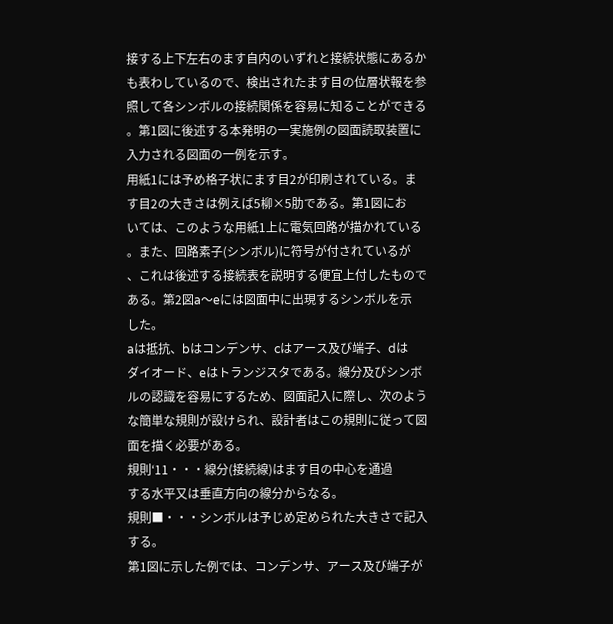接する上下左右のます自内のいずれと接続状態にあるか
も表わしているので、検出されたます目の位層状報を参
照して各シンボルの接続関係を容易に知ることができる
。第1図に後述する本発明の一実施例の図面読取装置に
入力される図面の一例を示す。
用紙1には予め格子状にます目2が印刷されている。ま
す目2の大きさは例えば5柳×5肋である。第1図にお
いては、このような用紙1上に電気回路が描かれている
。また、回路素子(シンボル)に符号が付されているが
、これは後述する接続表を説明する便宜上付したもので
ある。第2図a〜eには図面中に出現するシンボルを示
した。
aは抵抗、bはコンデンサ、cはアース及び端子、dは
ダイオード、eはトランジスタである。線分及びシンボ
ルの認識を容易にするため、図面記入に際し、次のよう
な簡単な規則が設けられ、設計者はこの規則に従って図
面を描く必要がある。
規則‘11・・・線分(接続線)はます目の中心を通過
する水平又は垂直方向の線分からなる。
規則■・・・シンボルは予じめ定められた大きさで記入
する。
第1図に示した例では、コンデンサ、アース及び端子が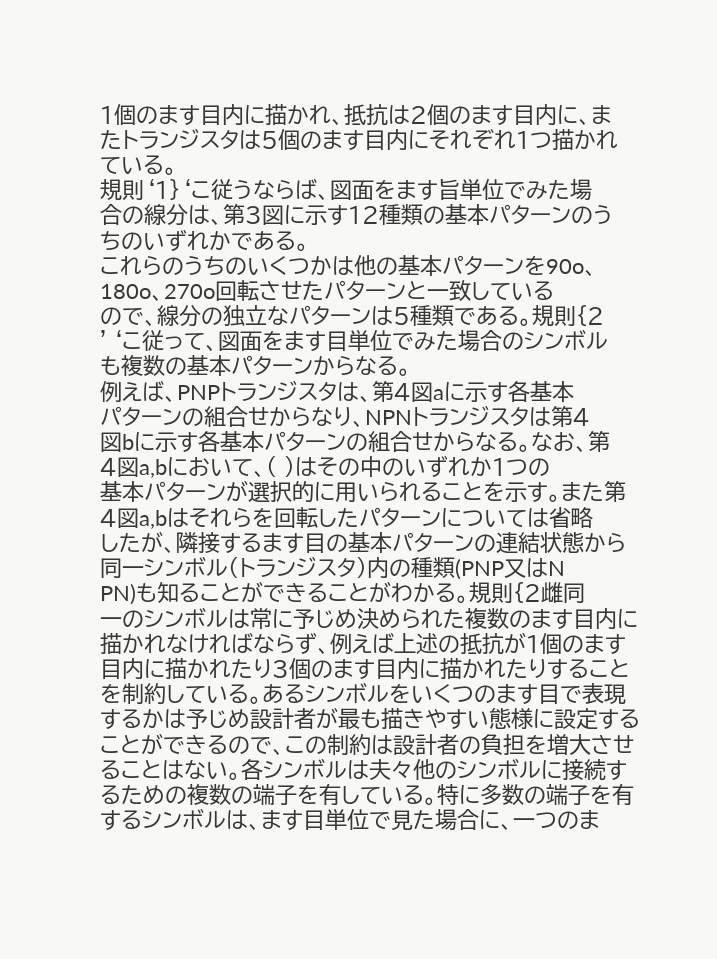1個のます目内に描かれ、抵抗は2個のます目内に、ま
たトランジスタは5個のます目内にそれぞれ1つ描かれ
ている。
規則‘1}‘こ従うならば、図面をます旨単位でみた場
合の線分は、第3図に示す12種類の基本パターンのう
ちのいずれかである。
これらのうちのいくつかは他の基本パターンを90o、
180o、270o回転させたパターンと一致している
ので、線分の独立なパターンは5種類である。規則{2
’‘こ従って、図面をます目単位でみた場合のシンボル
も複数の基本パターンからなる。
例えば、PNPトランジスタは、第4図aに示す各基本
パターンの組合せからなり、NPNトランジスタは第4
図bに示す各基本パターンの組合せからなる。なお、第
4図a,bにおいて、( )はその中のいずれか1つの
基本パターンが選択的に用いられることを示す。また第
4図a,bはそれらを回転したパターンについては省略
したが、隣接するます目の基本パターンの連結状態から
同一シンボル(トランジスタ)内の種類(PNP又はN
PN)も知ることができることがわかる。規則{2雌同
一のシンボルは常に予じめ決められた複数のます目内に
描かれなければならず、例えば上述の抵抗が1個のます
目内に描かれたり3個のます目内に描かれたりすること
を制約している。あるシンボルをいくつのます目で表現
するかは予じめ設計者が最も描きやすい態様に設定する
ことができるので、この制約は設計者の負担を増大させ
ることはない。各シンボルは夫々他のシンボルに接続す
るための複数の端子を有している。特に多数の端子を有
するシンボルは、ます目単位で見た場合に、一つのま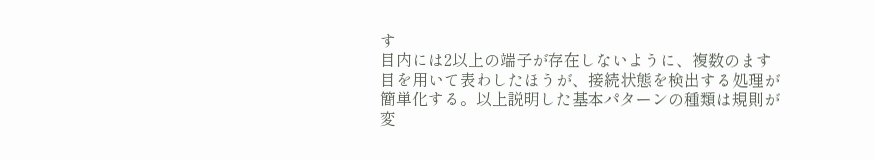す
目内には2以上の端子が存在しないように、複数のます
目を用いて表わしたほうが、接続状態を検出する処理が
簡単化する。以上説明した基本パターンの種類は規則が
変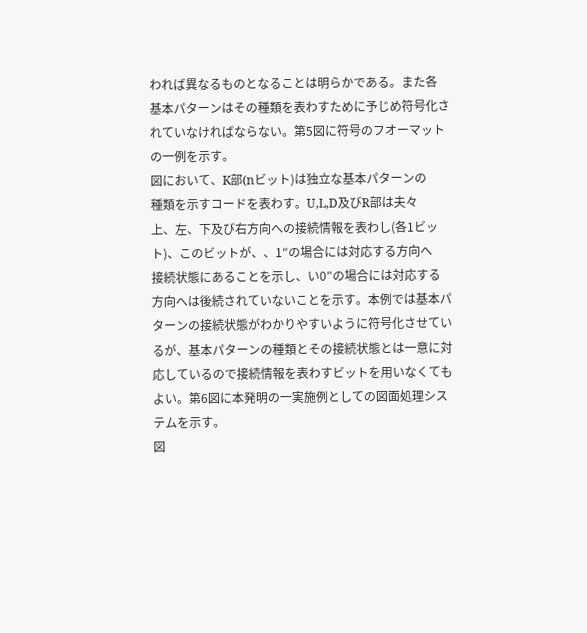われば異なるものとなることは明らかである。また各
基本パターンはその種類を表わすために予じめ符号化さ
れていなければならない。第5図に符号のフオーマット
の一例を示す。
図において、K部(nビット)は独立な基本パターンの
種類を示すコードを表わす。U,L,D及びR部は夫々
上、左、下及び右方向への接続情報を表わし(各1ビッ
ト)、このビットが、、1″の場合には対応する方向へ
接続状態にあることを示し、い0″の場合には対応する
方向へは後続されていないことを示す。本例では基本パ
ターンの接続状態がわかりやすいように符号化させてい
るが、基本パターンの種類とその接続状態とは一意に対
応しているので接続情報を表わすビットを用いなくても
よい。第6図に本発明の一実施例としての図面処理シス
テムを示す。
図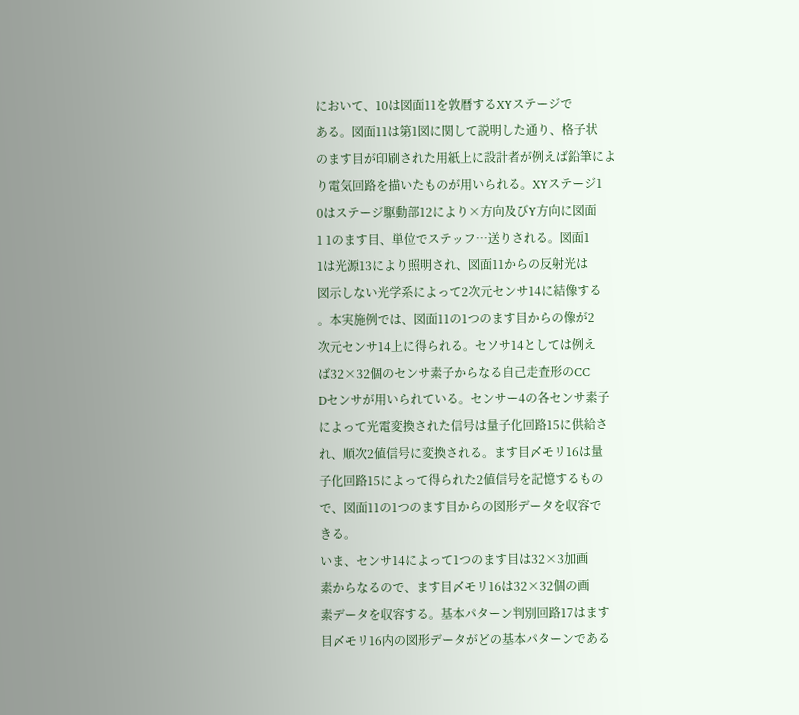において、10は図面11を敦暦するXYステージで
ある。図面11は第1図に関して説明した通り、格子状
のます目が印刷された用紙上に設計者が例えば鉛筆によ
り電気回路を描いたものが用いられる。XYステージ1
0はステージ駆動部12により×方向及びY方向に図面
1 1のます目、単位でステッフ…送りされる。図面1
1は光源13により照明され、図面11からの反射光は
図示しない光学系によって2次元センサ14に結像する
。本実施例では、図面11の1つのます目からの像が2
次元センサ14上に得られる。セソサ14としては例え
ば32×32個のセンサ素子からなる自己走査形のCC
Dセンサが用いられている。センサー4の各センサ素子
によって光電変換された信号は量子化回路15に供給さ
れ、順次2値信号に変換される。ます目〆モリ16は量
子化回路15によって得られた2値信号を記憶するもの
で、図面11の1つのます目からの図形データを収容で
きる。
いま、センサ14によって1つのます目は32×3加画
素からなるので、ます目〆モリ16は32×32個の画
素データを収容する。基本パターン判別回路17はます
目〆モリ16内の図形データがどの基本パターンである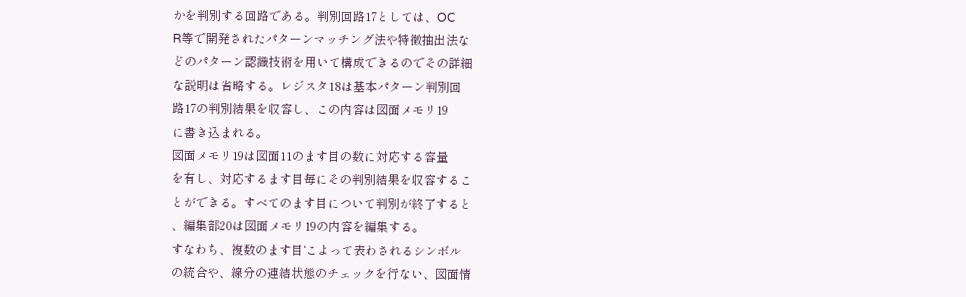かを判別する回路である。判別回路17としては、OC
R等で開発されたパターンマッチング法や特徴抽出法な
どのパターン認識技術を用いて構成できるのでその詳細
な説明は省略する。レジスタ18は基本パターン判別回
路17の判別結果を収容し、この内容は図面メモリ19
に書き込まれる。
図面メモリ19は図面11のます目の数に対応する容量
を有し、対応するます目毎にその判別結果を収容するこ
とができる。すべてのます目について判別が終了すると
、編集部20は図面メモリ19の内容を編集する。
すなわち、複数のます目‘こよって表わされるシンボル
の統合や、線分の連結状態のチェックを行ない、図面情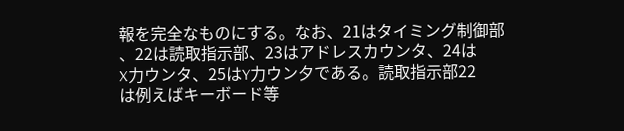報を完全なものにする。なお、21はタイミング制御部
、22は読取指示部、23はアドレスカウンタ、24は
X力ウンタ、25はY力ウン夕である。読取指示部22
は例えばキーボード等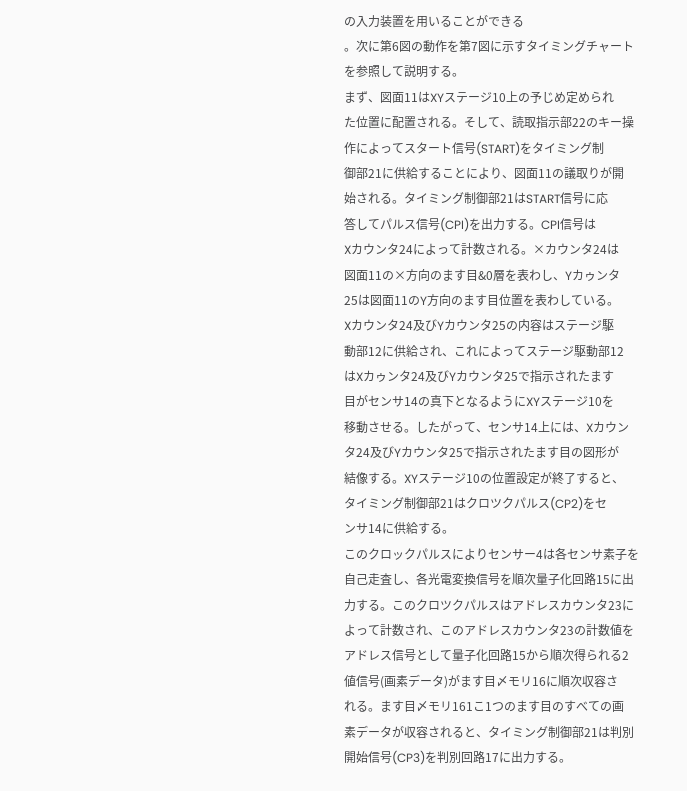の入力装置を用いることができる
。次に第6図の動作を第7図に示すタイミングチャート
を参照して説明する。
まず、図面11はXYステージ10上の予じめ定められ
た位置に配置される。そして、読取指示部22のキー操
作によってスタート信号(START)をタイミング制
御部21に供給することにより、図面11の議取りが開
始される。タイミング制御部21はSTART信号に応
答してパルス信号(CPI)を出力する。CPI信号は
Xカウンタ24によって計数される。×カウンタ24は
図面11の×方向のます目&0層を表わし、Yカゥンタ
25は図面11のY方向のます目位置を表わしている。
Xカウンタ24及びYカウンタ25の内容はステージ駆
動部12に供給され、これによってステージ駆動部12
はXカゥンタ24及びYカウンタ25で指示されたます
目がセンサ14の真下となるようにXYステージ10を
移動させる。したがって、センサ14上には、Xカウン
タ24及びYカウンタ25で指示されたます目の図形が
結像する。XYステージ10の位置設定が終了すると、
タイミング制御部21はクロツクパルス(CP2)をセ
ンサ14に供給する。
このクロックパルスによりセンサー4は各センサ素子を
自己走査し、各光電変換信号を順次量子化回路15に出
力する。このクロツクパルスはアドレスカウンタ23に
よって計数され、このアドレスカウンタ23の計数値を
アドレス信号として量子化回路15から順次得られる2
値信号(画素データ)がます目〆モリ16に順次収容さ
れる。ます目〆モリ161こ1つのます目のすべての画
素データが収容されると、タイミング制御部21は判別
開始信号(CP3)を判別回路17に出力する。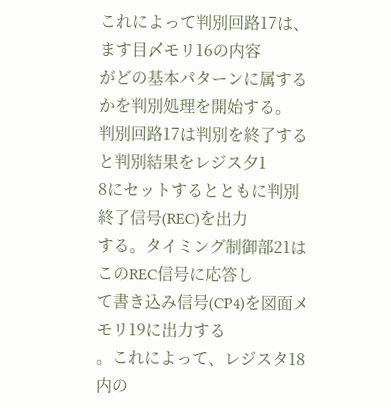これによって判別回路17は、ます目〆モリ16の内容
がどの基本パターンに属するかを判別処理を開始する。
判別回路17は判別を終了すると判別結果をレジス夕1
8にセットするとともに判別終了信号(REC)を出力
する。タイミング制御部21はこのREC信号に応答し
て書き込み信号(CP4)を図面メモリ19に出力する
。これによって、レジスタ18内の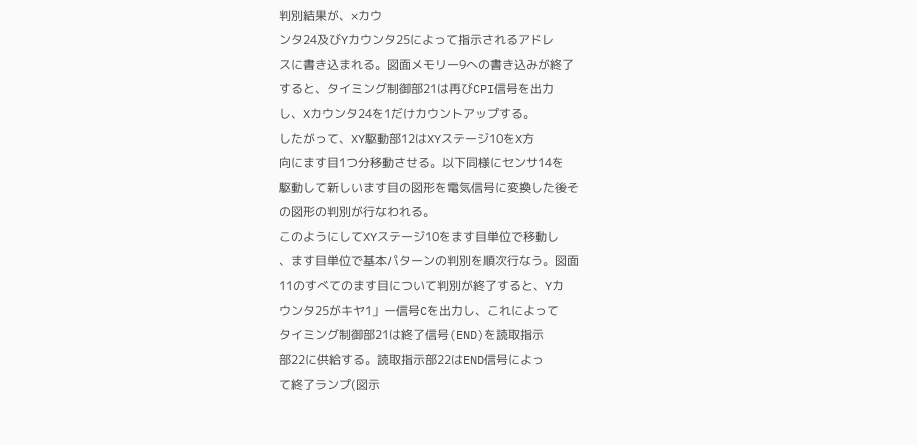判別結果が、×カウ
ンタ24及びYカウンタ25によって指示されるアドレ
スに書き込まれる。図面メモリー9への書き込みが終了
すると、タイミング制御部21は再びCPI信号を出力
し、Xカウンタ24を1だけカウントアップする。
したがって、XY駆動部12はXYステージ10をX方
向にます目1つ分移動させる。以下同様にセンサ14を
駆動して新しいます目の図形を電気信号に変換した後そ
の図形の判別が行なわれる。
このようにしてXYステージ10をます目単位で移動し
、ます目単位で基本パターンの判別を順次行なう。図面
11のすべてのます目について判別が終了すると、Yカ
ウンタ25がキヤ1」ー信号Cを出力し、これによって
タイミング制御部21は終了信号(END)を読取指示
部22に供給する。読取指示部22はEND信号によっ
て終了ランプ(図示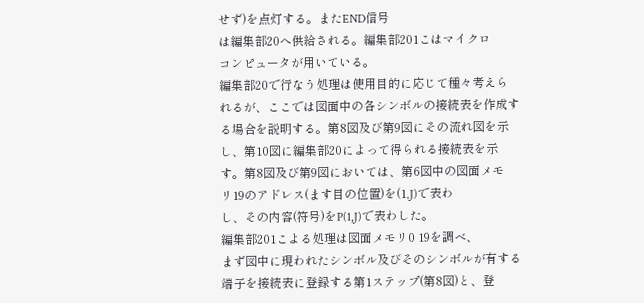せず)を点灯する。またEND信号
は編集部20へ供給される。編集部201こはマイクロ
コンピュータが用いている。
編集部20で行なう処理は使用目的に応じて種々考えら
れるが、ここでは図面中の各シンボルの接続表を作成す
る場合を説明する。第8図及び第9図にその流れ図を示
し、第10図に編集部20によって得られる接続表を示
す。第8図及び第9図においては、第6図中の図面メモ
リ19のアドレス(ます目の位置)を(1,J)で表わ
し、その内容(符号)をP(1,J)で表わした。
編集部201こよる処理は図面メモリ0 19を調べ、
まず図中に現われたシンボル及びそのシンボルが有する
端子を接続表に登録する第1ステップ(第8図)と、登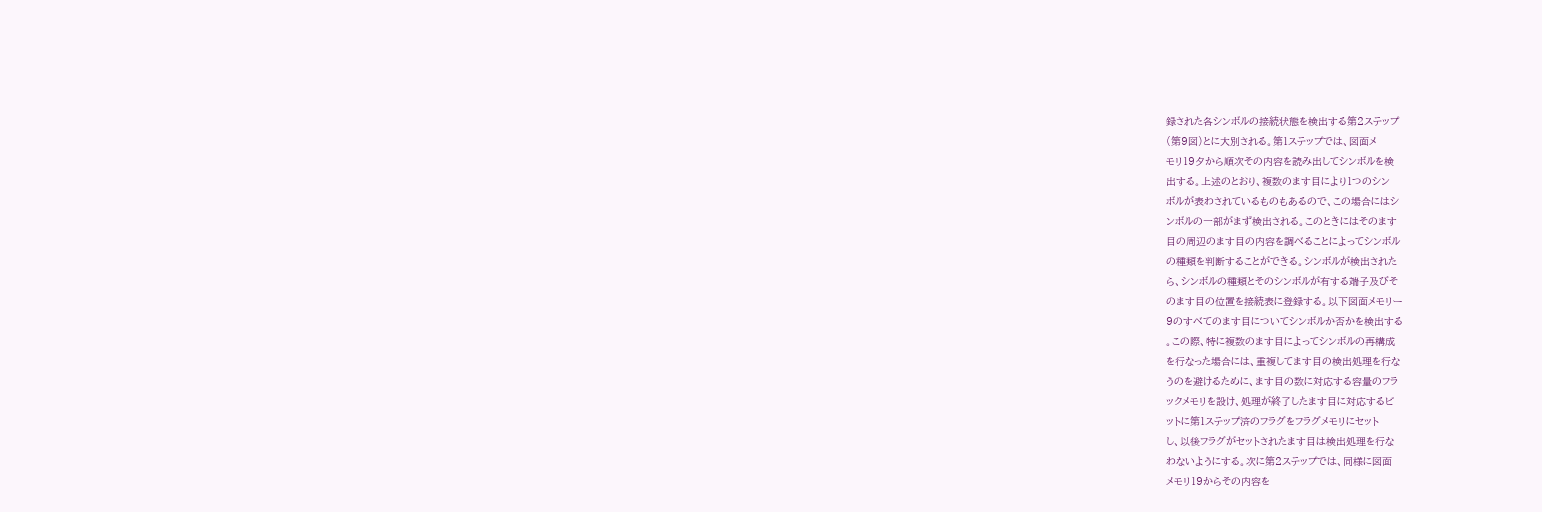録された各シンボルの接続状態を検出する第2ステップ
(第9図)とに大別される。第1ステップでは、図面メ
モリ19夕から順次その内容を読み出してシンボルを検
出する。上述のとおり、複数のます目により1つのシン
ボルが表わされているものもあるので、この場合にはシ
ンボルの一部がまず検出される。このときにはそのます
目の周辺のます目の内容を調べることによってシンボル
の種類を判断することができる。シンボルが検出された
ら、シンボルの種類とそのシンボルが有する端子及びそ
のます目の位置を接続表に登録する。以下図面メモリー
9のすべてのます目についてシンボルか否かを検出する
。この際、特に複数のます目によってシンボルの再構成
を行なった場合には、重複してます目の検出処理を行な
うのを避けるために、ます目の数に対応する容量のフラ
ックメモリを設け、処理が終了したます目に対応するビ
ットに第1ステップ済のフラグをフラグメモリにセット
し、以後フラグがセットされたます目は検出処理を行な
わないようにする。次に第2ステップでは、同様に図面
メモリ19からその内容を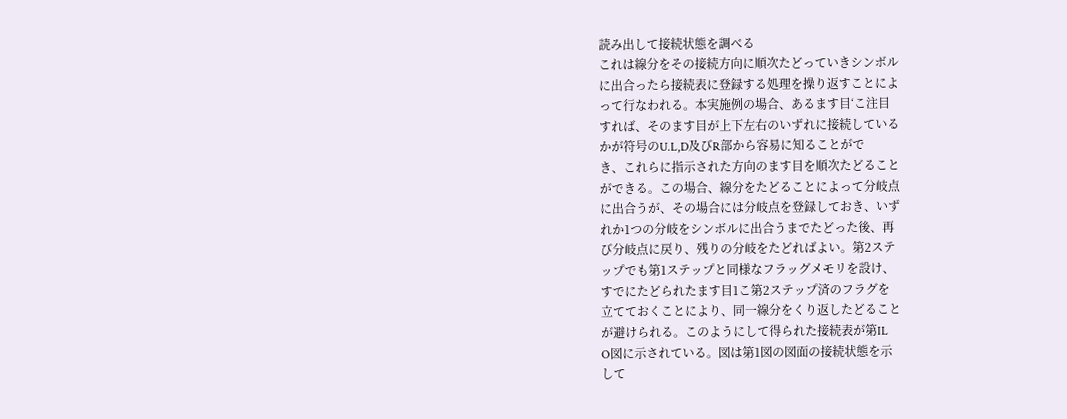読み出して接続状態を調べる
これは線分をその接続方向に順次たどっていきシンボル
に出合ったら接続表に登録する処理を操り返すことによ
って行なわれる。本実施例の場合、あるます目‘こ注目
すれば、そのます目が上下左右のいずれに接続している
かが符号のU.L,D及びR部から容易に知ることがで
き、これらに指示された方向のます目を順次たどること
ができる。この場合、線分をたどることによって分岐点
に出合うが、その場合には分岐点を登録しておき、いず
れか1つの分岐をシンボルに出合うまでたどった後、再
び分岐点に戻り、残りの分岐をたどればよい。第2ステ
ップでも第1ステップと同様なフラッグメモリを設け、
すでにたどられたます目1こ第2ステップ済のフラグを
立てておくことにより、同一線分をくり返したどること
が避けられる。このようにして得られた接続表が第IL
O図に示されている。図は第1図の図面の接続状態を示
して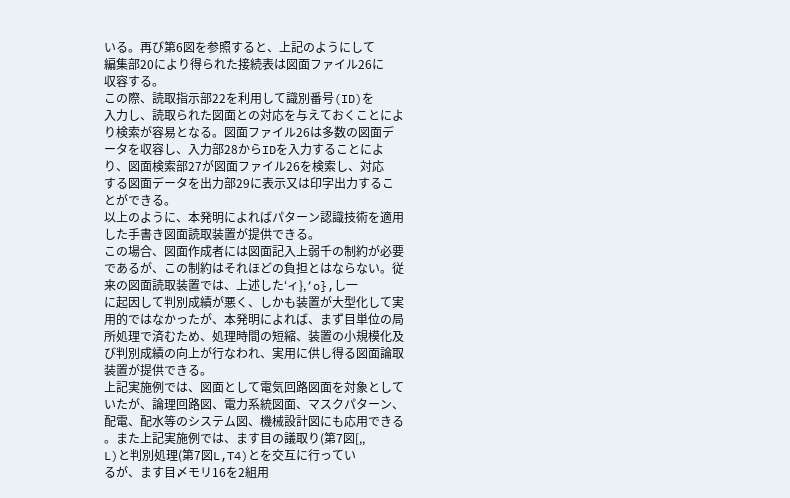いる。再び第6図を参照すると、上記のようにして
編集部20により得られた接続表は図面ファイル26に
収容する。
この際、読取指示部22を利用して識別番号(ID)を
入力し、読取られた図面との対応を与えておくことによ
り検索が容易となる。図面ファイル26は多数の図面デ
ータを収容し、入力部28からIDを入力することによ
り、図面検索部27が図面ファイル26を検索し、対応
する図面データを出力部29に表示又は印字出力するこ
とができる。
以上のように、本発明によればパターン認識技術を適用
した手書き図面読取装置が提供できる。
この場合、図面作成者には図面記入上弱千の制約が必要
であるが、この制約はそれほどの負担とはならない。従
来の図面読取装置では、上述した‘ィ},‘o},し一
に起因して判別成績が悪く、しかも装置が大型化して実
用的ではなかったが、本発明によれば、まず目単位の局
所処理で済むため、処理時間の短縮、装置の小規模化及
び判別成績の向上が行なわれ、実用に供し得る図面論取
装置が提供できる。
上記実施例では、図面として電気回路図面を対象として
いたが、論理回路図、電力系統図面、マスクパターン、
配電、配水等のシステム図、機械設計図にも応用できる
。また上記実施例では、ます目の議取り(第7図[,,
L)と判別処理(第7図L,T4)とを交互に行ってい
るが、ます目〆モリ16を2組用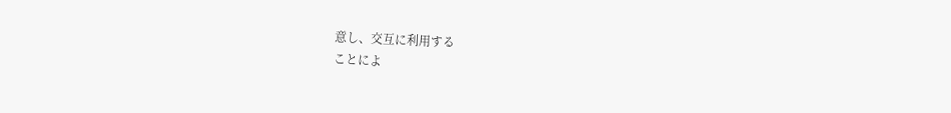意し、交互に利用する
ことによ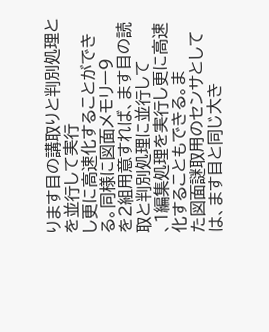ります目の講取りと判別処理とを並行して実行
し更に高速化することができる。同様に図面メモリー9
を2組用意すれば、ます目の読取と判別処理に並行して
、1編集処理を実行し更に高速化することもできる。ま
た図面謎取用のセンサとしては、ます目と同じ大き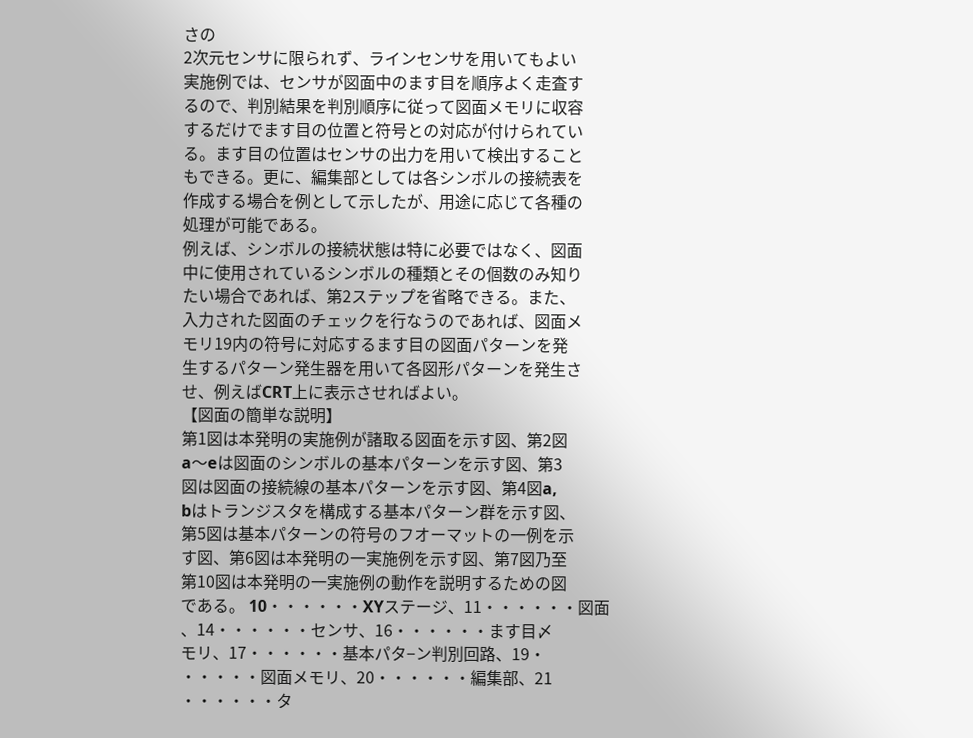さの
2次元センサに限られず、ラインセンサを用いてもよい
実施例では、センサが図面中のます目を順序よく走査す
るので、判別結果を判別順序に従って図面メモリに収容
するだけでます目の位置と符号との対応が付けられてい
る。ます目の位置はセンサの出力を用いて検出すること
もできる。更に、編集部としては各シンボルの接続表を
作成する場合を例として示したが、用途に応じて各種の
処理が可能である。
例えば、シンボルの接続状態は特に必要ではなく、図面
中に使用されているシンボルの種類とその個数のみ知り
たい場合であれば、第2ステップを省略できる。また、
入力された図面のチェックを行なうのであれば、図面メ
モリ19内の符号に対応するます目の図面パターンを発
生するパターン発生器を用いて各図形パターンを発生さ
せ、例えばCRT上に表示させればよい。
【図面の簡単な説明】
第1図は本発明の実施例が諸取る図面を示す図、第2図
a〜eは図面のシンボルの基本パターンを示す図、第3
図は図面の接続線の基本パターンを示す図、第4図a,
bはトランジスタを構成する基本パターン群を示す図、
第5図は基本パターンの符号のフオーマットの一例を示
す図、第6図は本発明の一実施例を示す図、第7図乃至
第10図は本発明の一実施例の動作を説明するための図
である。 10・・・・・・XYステージ、11・・・・・・図面
、14・・・・・・センサ、16・・・・・・ます目〆
モリ、17・・・・・・基本パタ−ン判別回路、19・
・・・・・図面メモリ、20・・・・・・編集部、21
・・・・・・タ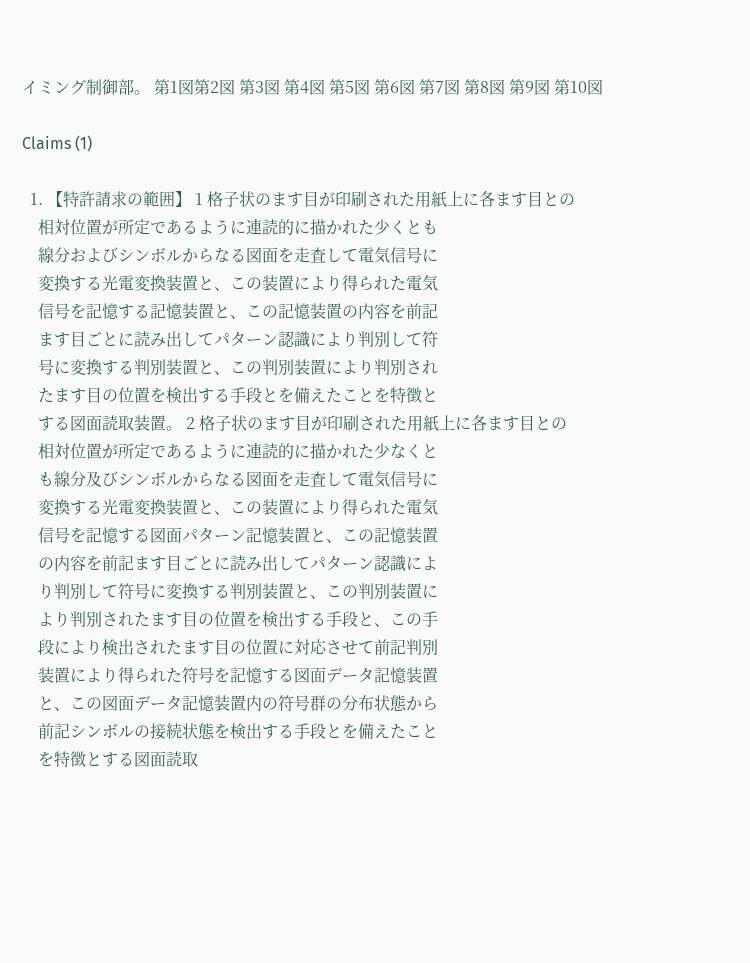イミング制御部。 第1図第2図 第3図 第4図 第5図 第6図 第7図 第8図 第9図 第10図

Claims (1)

  1. 【特許請求の範囲】 1 格子状のます目が印刷された用紙上に各ます目との
    相対位置が所定であるように連読的に描かれた少くとも
    線分およびシンボルからなる図面を走査して電気信号に
    変換する光電変換装置と、この装置により得られた電気
    信号を記憶する記憶装置と、この記憶装置の内容を前記
    ます目ごとに読み出してパターン認識により判別して符
    号に変換する判別装置と、この判別装置により判別され
    たます目の位置を検出する手段とを備えたことを特徴と
    する図面読取装置。 2 格子状のます目が印刷された用紙上に各ます目との
    相対位置が所定であるように連読的に描かれた少なくと
    も線分及びシンボルからなる図面を走査して電気信号に
    変換する光電変換装置と、この装置により得られた電気
    信号を記憶する図面パターン記憶装置と、この記憶装置
    の内容を前記ます目ごとに読み出してパターン認識によ
    り判別して符号に変換する判別装置と、この判別装置に
    より判別されたます目の位置を検出する手段と、この手
    段により検出されたます目の位置に対応させて前記判別
    装置により得られた符号を記憶する図面データ記憶装置
    と、この図面データ記憶装置内の符号群の分布状態から
    前記シンボルの接続状態を検出する手段とを備えたこと
    を特徴とする図面読取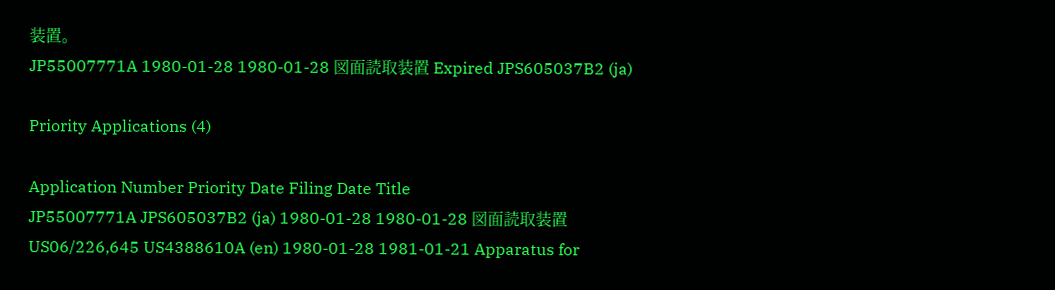装置。
JP55007771A 1980-01-28 1980-01-28 図面読取装置 Expired JPS605037B2 (ja)

Priority Applications (4)

Application Number Priority Date Filing Date Title
JP55007771A JPS605037B2 (ja) 1980-01-28 1980-01-28 図面読取装置
US06/226,645 US4388610A (en) 1980-01-28 1981-01-21 Apparatus for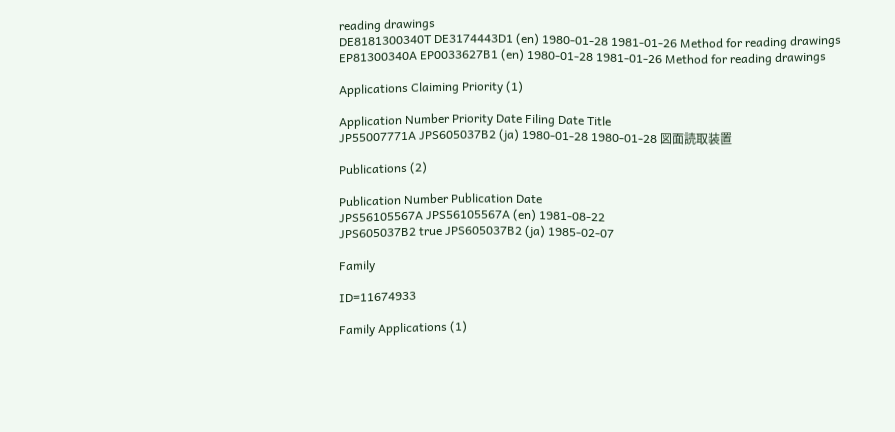reading drawings
DE8181300340T DE3174443D1 (en) 1980-01-28 1981-01-26 Method for reading drawings
EP81300340A EP0033627B1 (en) 1980-01-28 1981-01-26 Method for reading drawings

Applications Claiming Priority (1)

Application Number Priority Date Filing Date Title
JP55007771A JPS605037B2 (ja) 1980-01-28 1980-01-28 図面読取装置

Publications (2)

Publication Number Publication Date
JPS56105567A JPS56105567A (en) 1981-08-22
JPS605037B2 true JPS605037B2 (ja) 1985-02-07

Family

ID=11674933

Family Applications (1)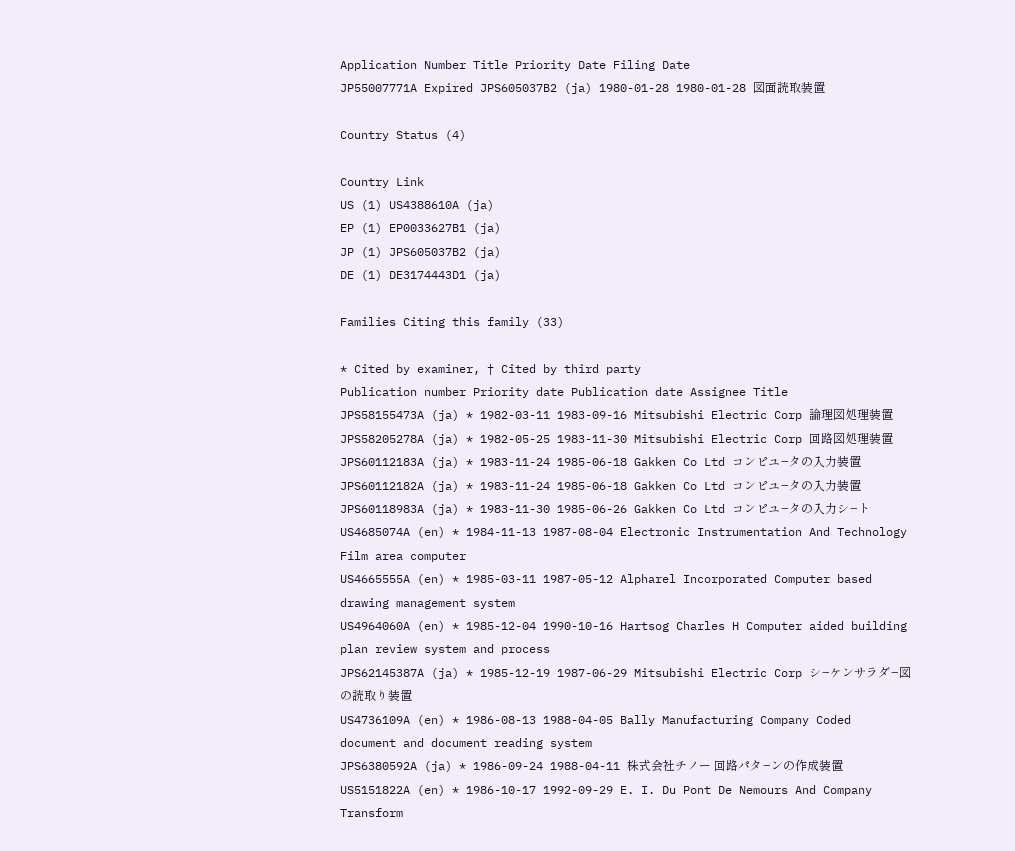Application Number Title Priority Date Filing Date
JP55007771A Expired JPS605037B2 (ja) 1980-01-28 1980-01-28 図面読取装置

Country Status (4)

Country Link
US (1) US4388610A (ja)
EP (1) EP0033627B1 (ja)
JP (1) JPS605037B2 (ja)
DE (1) DE3174443D1 (ja)

Families Citing this family (33)

* Cited by examiner, † Cited by third party
Publication number Priority date Publication date Assignee Title
JPS58155473A (ja) * 1982-03-11 1983-09-16 Mitsubishi Electric Corp 論理図処理装置
JPS58205278A (ja) * 1982-05-25 1983-11-30 Mitsubishi Electric Corp 回路図処理装置
JPS60112183A (ja) * 1983-11-24 1985-06-18 Gakken Co Ltd コンピユ−タの入力装置
JPS60112182A (ja) * 1983-11-24 1985-06-18 Gakken Co Ltd コンピユ−タの入力装置
JPS60118983A (ja) * 1983-11-30 1985-06-26 Gakken Co Ltd コンピユ−タの入力シ−ト
US4685074A (en) * 1984-11-13 1987-08-04 Electronic Instrumentation And Technology Film area computer
US4665555A (en) * 1985-03-11 1987-05-12 Alpharel Incorporated Computer based drawing management system
US4964060A (en) * 1985-12-04 1990-10-16 Hartsog Charles H Computer aided building plan review system and process
JPS62145387A (ja) * 1985-12-19 1987-06-29 Mitsubishi Electric Corp シ−ケンサラダ−図の読取り装置
US4736109A (en) * 1986-08-13 1988-04-05 Bally Manufacturing Company Coded document and document reading system
JPS6380592A (ja) * 1986-09-24 1988-04-11 株式会社チノー 回路パタ−ンの作成装置
US5151822A (en) * 1986-10-17 1992-09-29 E. I. Du Pont De Nemours And Company Transform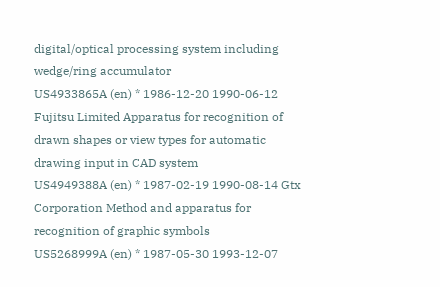digital/optical processing system including wedge/ring accumulator
US4933865A (en) * 1986-12-20 1990-06-12 Fujitsu Limited Apparatus for recognition of drawn shapes or view types for automatic drawing input in CAD system
US4949388A (en) * 1987-02-19 1990-08-14 Gtx Corporation Method and apparatus for recognition of graphic symbols
US5268999A (en) * 1987-05-30 1993-12-07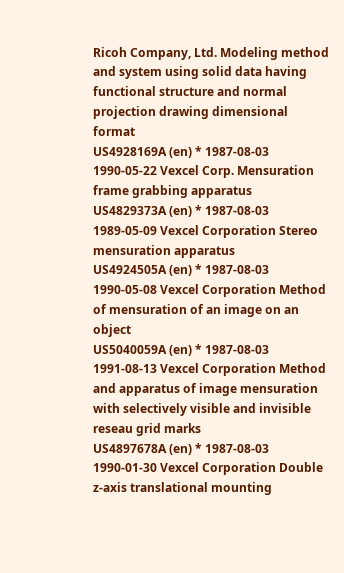Ricoh Company, Ltd. Modeling method and system using solid data having functional structure and normal projection drawing dimensional format
US4928169A (en) * 1987-08-03 1990-05-22 Vexcel Corp. Mensuration frame grabbing apparatus
US4829373A (en) * 1987-08-03 1989-05-09 Vexcel Corporation Stereo mensuration apparatus
US4924505A (en) * 1987-08-03 1990-05-08 Vexcel Corporation Method of mensuration of an image on an object
US5040059A (en) * 1987-08-03 1991-08-13 Vexcel Corporation Method and apparatus of image mensuration with selectively visible and invisible reseau grid marks
US4897678A (en) * 1987-08-03 1990-01-30 Vexcel Corporation Double z-axis translational mounting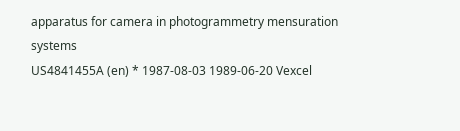apparatus for camera in photogrammetry mensuration systems
US4841455A (en) * 1987-08-03 1989-06-20 Vexcel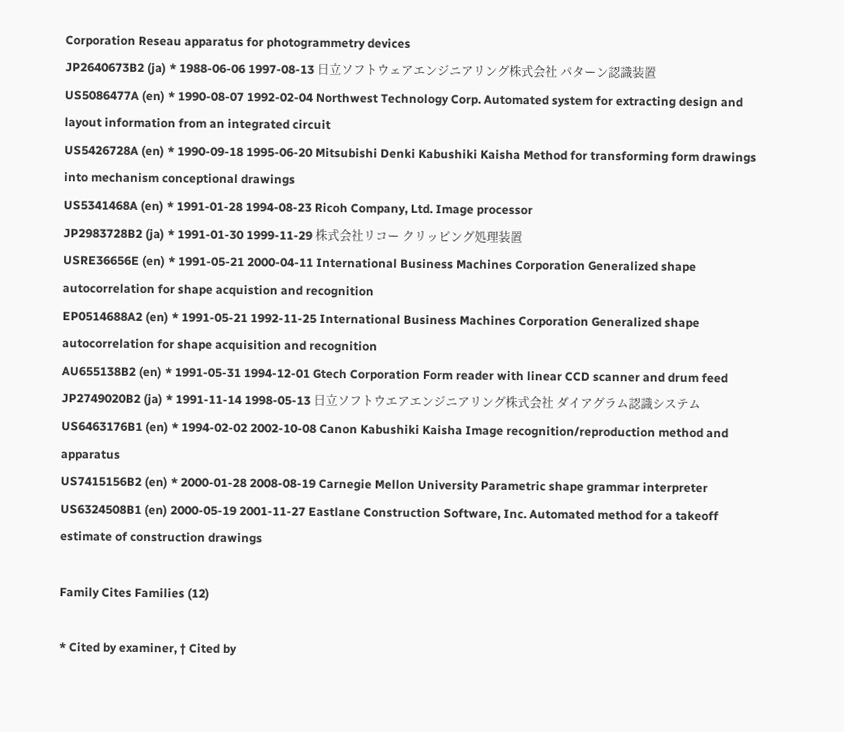Corporation Reseau apparatus for photogrammetry devices
JP2640673B2 (ja) * 1988-06-06 1997-08-13 日立ソフトウェアエンジニアリング株式会社 パターン認識装置
US5086477A (en) * 1990-08-07 1992-02-04 Northwest Technology Corp. Automated system for extracting design and layout information from an integrated circuit
US5426728A (en) * 1990-09-18 1995-06-20 Mitsubishi Denki Kabushiki Kaisha Method for transforming form drawings into mechanism conceptional drawings
US5341468A (en) * 1991-01-28 1994-08-23 Ricoh Company, Ltd. Image processor
JP2983728B2 (ja) * 1991-01-30 1999-11-29 株式会社リコー クリッピング処理装置
USRE36656E (en) * 1991-05-21 2000-04-11 International Business Machines Corporation Generalized shape autocorrelation for shape acquistion and recognition
EP0514688A2 (en) * 1991-05-21 1992-11-25 International Business Machines Corporation Generalized shape autocorrelation for shape acquisition and recognition
AU655138B2 (en) * 1991-05-31 1994-12-01 Gtech Corporation Form reader with linear CCD scanner and drum feed
JP2749020B2 (ja) * 1991-11-14 1998-05-13 日立ソフトウエアエンジニアリング株式会社 ダイアグラム認識システム
US6463176B1 (en) * 1994-02-02 2002-10-08 Canon Kabushiki Kaisha Image recognition/reproduction method and apparatus
US7415156B2 (en) * 2000-01-28 2008-08-19 Carnegie Mellon University Parametric shape grammar interpreter
US6324508B1 (en) 2000-05-19 2001-11-27 Eastlane Construction Software, Inc. Automated method for a takeoff estimate of construction drawings

Family Cites Families (12)

* Cited by examiner, † Cited by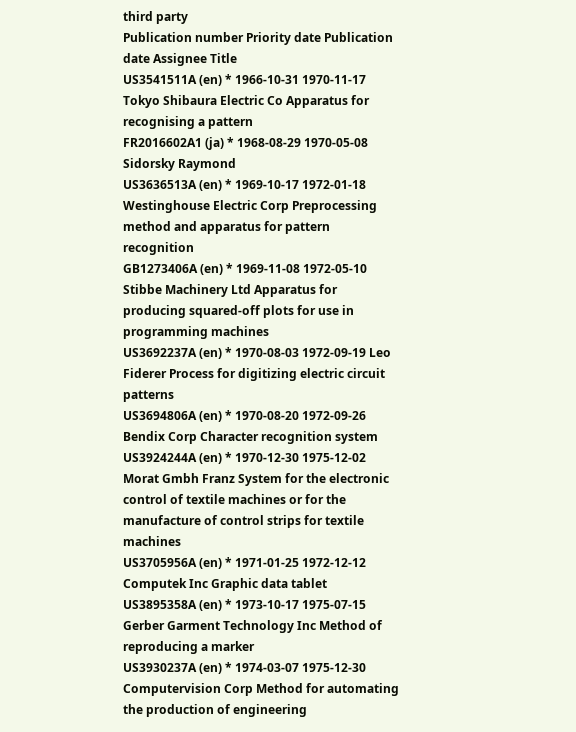third party
Publication number Priority date Publication date Assignee Title
US3541511A (en) * 1966-10-31 1970-11-17 Tokyo Shibaura Electric Co Apparatus for recognising a pattern
FR2016602A1 (ja) * 1968-08-29 1970-05-08 Sidorsky Raymond
US3636513A (en) * 1969-10-17 1972-01-18 Westinghouse Electric Corp Preprocessing method and apparatus for pattern recognition
GB1273406A (en) * 1969-11-08 1972-05-10 Stibbe Machinery Ltd Apparatus for producing squared-off plots for use in programming machines
US3692237A (en) * 1970-08-03 1972-09-19 Leo Fiderer Process for digitizing electric circuit patterns
US3694806A (en) * 1970-08-20 1972-09-26 Bendix Corp Character recognition system
US3924244A (en) * 1970-12-30 1975-12-02 Morat Gmbh Franz System for the electronic control of textile machines or for the manufacture of control strips for textile machines
US3705956A (en) * 1971-01-25 1972-12-12 Computek Inc Graphic data tablet
US3895358A (en) * 1973-10-17 1975-07-15 Gerber Garment Technology Inc Method of reproducing a marker
US3930237A (en) * 1974-03-07 1975-12-30 Computervision Corp Method for automating the production of engineering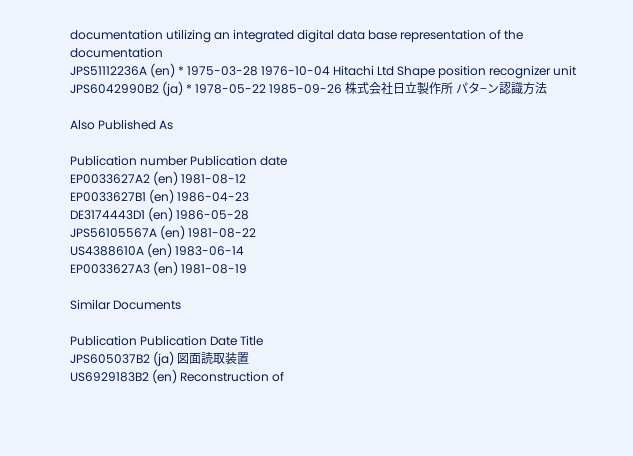documentation utilizing an integrated digital data base representation of the documentation
JPS51112236A (en) * 1975-03-28 1976-10-04 Hitachi Ltd Shape position recognizer unit
JPS6042990B2 (ja) * 1978-05-22 1985-09-26 株式会社日立製作所 パタ−ン認識方法

Also Published As

Publication number Publication date
EP0033627A2 (en) 1981-08-12
EP0033627B1 (en) 1986-04-23
DE3174443D1 (en) 1986-05-28
JPS56105567A (en) 1981-08-22
US4388610A (en) 1983-06-14
EP0033627A3 (en) 1981-08-19

Similar Documents

Publication Publication Date Title
JPS605037B2 (ja) 図面読取装置
US6929183B2 (en) Reconstruction of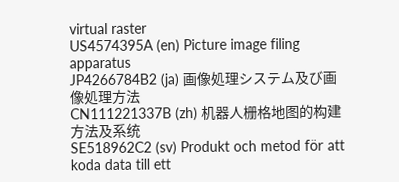virtual raster
US4574395A (en) Picture image filing apparatus
JP4266784B2 (ja) 画像処理システム及び画像処理方法
CN111221337B (zh) 机器人栅格地图的构建方法及系统
SE518962C2 (sv) Produkt och metod för att koda data till ett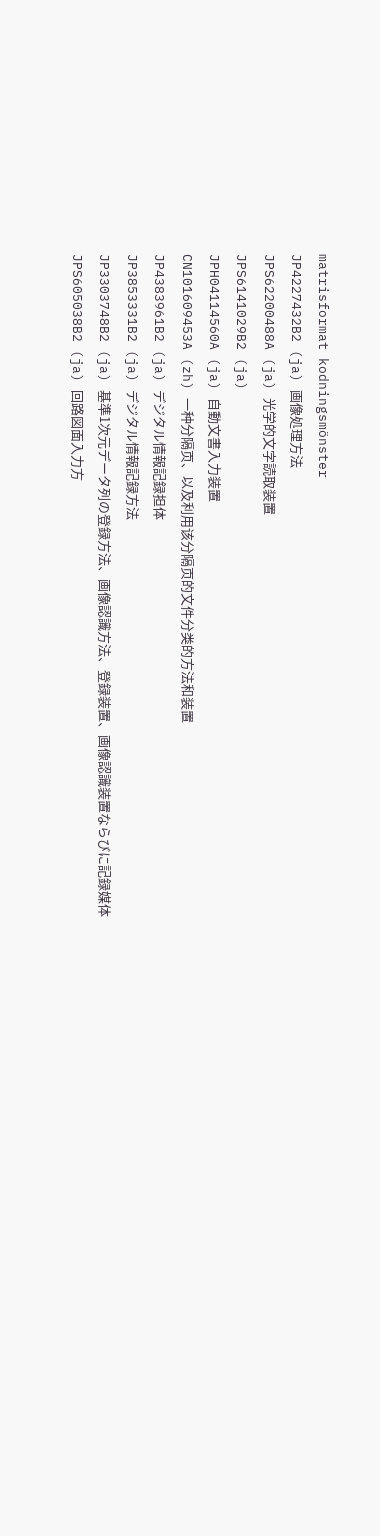matrisformat kodningsmönster
JP4227432B2 (ja) 画像処理方法
JPS62200488A (ja) 光学的文字読取装置
JPS6141029B2 (ja)
JPH04114560A (ja) 自動文書入力装置
CN101609453A (zh) 一种分隔页、以及利用该分隔页的文件分类的方法和装置
JP4383961B2 (ja) デジタル情報記録担体
JP3853331B2 (ja) デジタル情報記録方法
JP3303748B2 (ja) 基準1次元データ列の登録方法、画像認識方法、登録装置、画像認識装置ならびに記録媒体
JPS605038B2 (ja) 回路図面入力方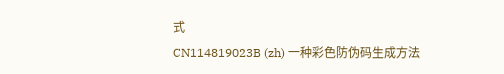式
CN114819023B (zh) 一种彩色防伪码生成方法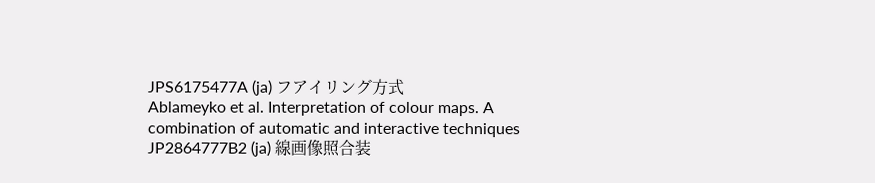JPS6175477A (ja) フアイリング方式
Ablameyko et al. Interpretation of colour maps. A combination of automatic and interactive techniques
JP2864777B2 (ja) 線画像照合装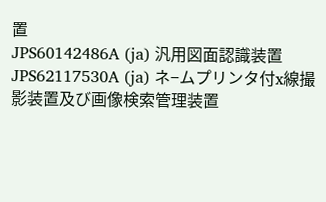置
JPS60142486A (ja) 汎用図面認識装置
JPS62117530A (ja) ネ−ムプリンタ付x線撮影装置及び画像検索管理装置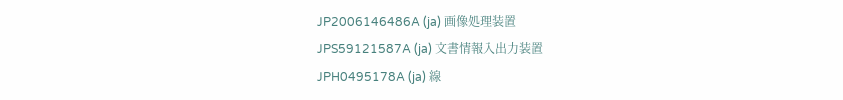JP2006146486A (ja) 画像処理装置
JPS59121587A (ja) 文書情報入出力装置
JPH0495178A (ja) 線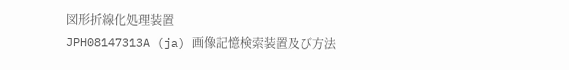図形折線化処理装置
JPH08147313A (ja) 画像記憶検索装置及び方法